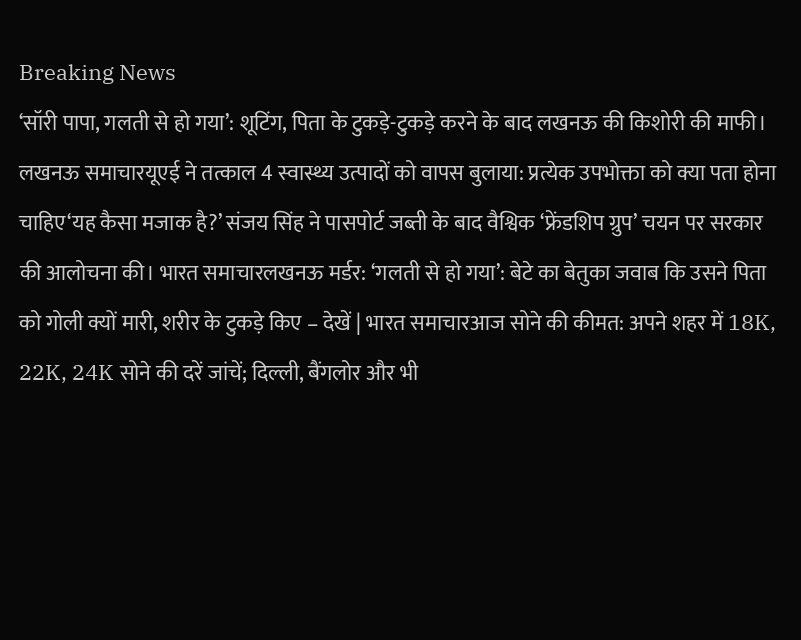Breaking News
‘सॉरी पापा, गलती से हो गया’: शूटिंग, पिता के टुकड़े-टुकड़े करने के बाद लखनऊ की किशोरी की माफी। लखनऊ समाचारयूएई ने तत्काल 4 स्वास्थ्य उत्पादों को वापस बुलाया: प्रत्येक उपभोक्ता को क्या पता होना चाहिए‘यह कैसा मजाक है?’ संजय सिंह ने पासपोर्ट जब्ती के बाद वैश्विक ‘फ्रेंडशिप ग्रुप’ चयन पर सरकार की आलोचना की। भारत समाचारलखनऊ मर्डर: ‘गलती से हो गया’: बेटे का बेतुका जवाब कि उसने पिता को गोली क्यों मारी, शरीर के टुकड़े किए – देखें | भारत समाचारआज सोने की कीमत: अपने शहर में 18K, 22K, 24K सोने की दरें जांचें; दिल्ली, बैंगलोर और भी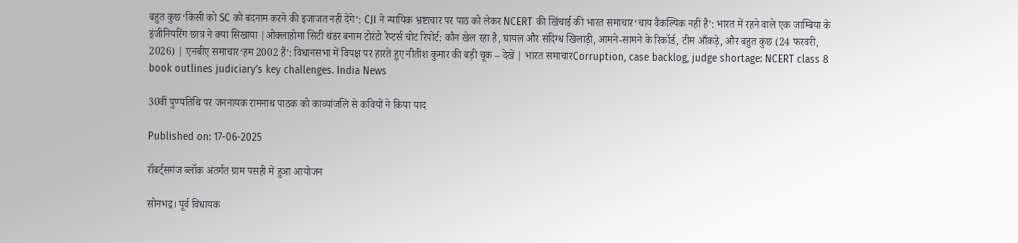बहुत कुछ‘किसी को SC को बदनाम करने की इजाजत नहीं देंगे’: CJI ने न्यायिक भ्रष्टाचार पर पाठ को लेकर NCERT की खिंचाई की भारत समाचार‘चाय वैकल्पिक नहीं है’: भारत में रहने वाले एक जाम्बिया के इंजीनियरिंग छात्र ने क्या सिखाया |ओक्लाहोमा सिटी थंडर बनाम टोरंटो रैप्टर्स चोट रिपोर्ट: कौन खेल रहा है, घायल और संदिग्ध खिलाड़ी, आमने-सामने के रिकॉर्ड, टीम आँकड़े, और बहुत कुछ (24 फरवरी, 2026) | एनबीए समाचार‘हम 2002 हैं’: विधानसभा में विपक्ष पर हारते हुए नीतीश कुमार की बड़ी चूक – देखें | भारत समाचारCorruption, case backlog, judge shortage: NCERT class 8 book outlines judiciary’s key challenges. India News

30वीं पुण्यतिथि पर जननायक रामनाथ पाठक को काव्यांजलि से कवियों ने किया याद

Published on: 17-06-2025

रॉबर्ट्सगंज ब्लॉक अंतर्गत ग्राम पसही में हुआ आयोजन

सोनभद्र। पूर्व विधायक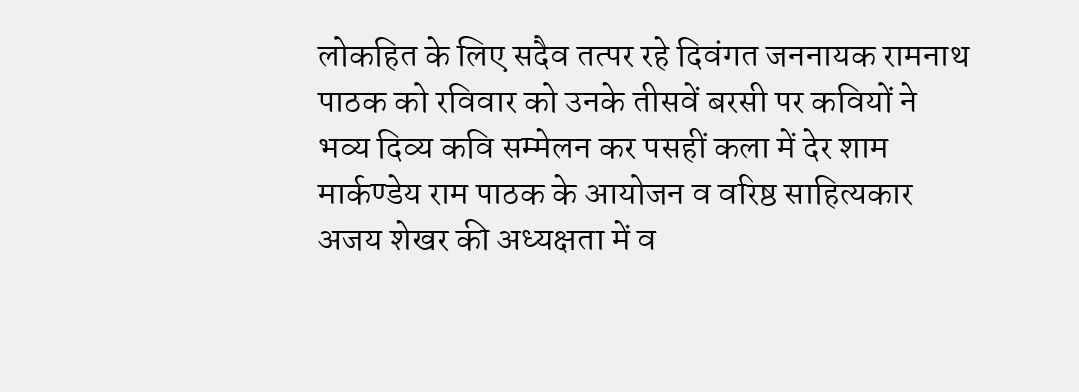लोकहित के लिए सदैव तत्पर रहे दिवंगत जननायक रामनाथ पाठक को रविवार को उनके तीसवें बरसी पर कवियों ने भव्य दिव्य कवि सम्मेलन कर पसहीं कला में देर शाम मार्कण्डेय राम पाठक के आयोजन व वरिष्ठ साहित्यकार अजय शेखर की अध्यक्षता में व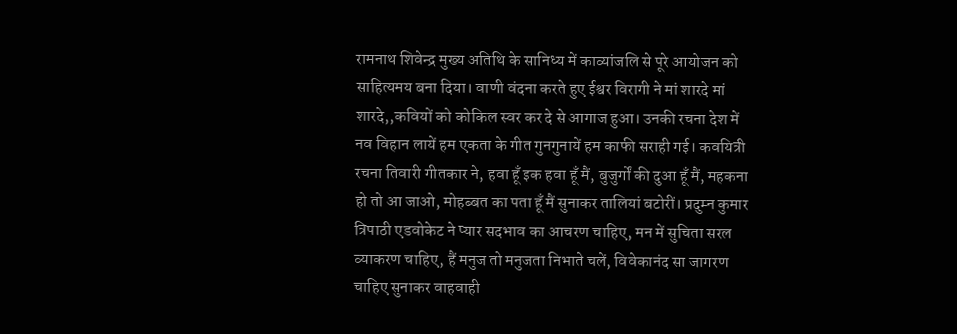रामनाथ शिवेन्द्र मुख्य अतिथि के सानिध्य में काव्यांजलि से पूरे आयोजन को साहित्यमय बना दिया। वाणी वंदना करते हुए ईश्वर विरागी ने मां शारदे मां शारदे,,कवियों को कोकिल स्वर कर दे से आगाज हुआ। उनकी रचना देश में नव विहान लायें हम एकता के गीत गुनगुनायें हम काफी सराही गई। कवयित्री रचना तिवारी गीतकार ने, हवा हूँ इक हवा हूँ मैं, बुजुर्गों की दुआ हूँ मैं, महकना हो तो आ जाओ, मोहब्बत का पता हूँ मैं सुनाकर तालियां बटोरीं। प्रदुम्न कुमार त्रिपाठी एडवोकेट ने प्यार सदभाव का आचरण चाहिए, मन में सुचिता सरल व्याकरण चाहिए, हैं मनुज तो मनुजता निभाते चलें, विवेकानंद सा जागरण चाहिए सुनाकर वाहवाही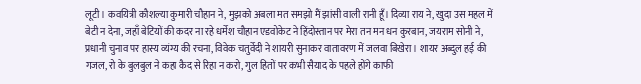लूटी। कवयित्री कौशल्या कुमारी चौहान ने, मुझको अबला मत समझो मैं झांसी वाली रानी हूँ। दिव्या राय ने, खुदा उस महल में बेटी न देना, जहाँ बेटियों की कदर ना रहे धर्मेश चौहान एडवोकेट ने हिंदोस्तान पर मेरा तन मन धन कुरबान, जयराम सोनी ने, प्रधानी चुनाव पर हास्य व्यंग्य की रचना, विवेक चतुर्वेदी ने शायरी सुनाकर वातावरण में जलवा बिखेरा। शायर अब्दुल हई की गजल, रो के बुलबुल ने कहा कैद से रिहा न करो, गुल हितों पर कभी सैयाद के पहले होंगे काफी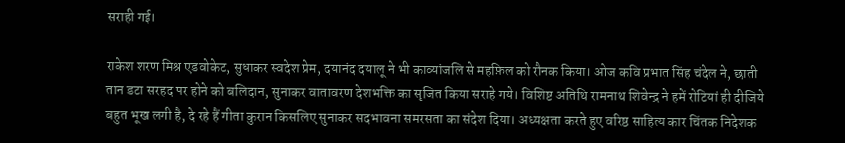सराही गई।

राकेश शरण मिश्र एडवोकेट, सुधाकर स्वदेश प्रेम, दयानंद दयालू ने भी काव्यांजलि से महफ़िल को रौनक किया। ओज कवि प्रभात सिंह चंदेल ने, छाती तान डटा सरहद पर होने को बलिदान, सुनाकर वातावरण देशभक्ति का सृजित किया सराहे गये। विशिष्ट अतिथि रामनाथ शिवेन्द्र ने हमें रोटियां ही दीजिये बहुत भूख लगी है, दे रहे हैं गीता कुरान किसलिए सुनाकर सदभावना समरसता का संदेश दिया। अध्यक्षता करते हुए वरिष्ठ साहित्य कार चिंतक निदेशक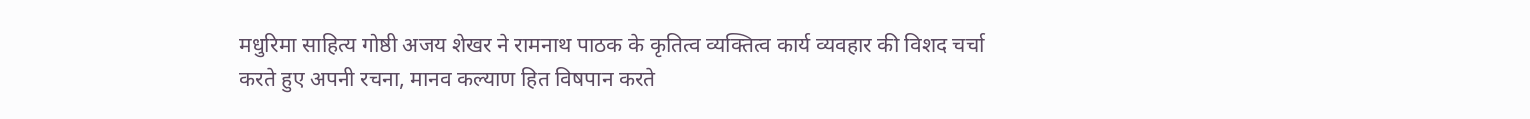मधुरिमा साहित्य गोष्ठी अजय शेखर ने रामनाथ पाठक के कृतित्व व्यक्तित्व कार्य व्यवहार की विशद चर्चा करते हुए अपनी रचना, मानव कल्याण हित विषपान करते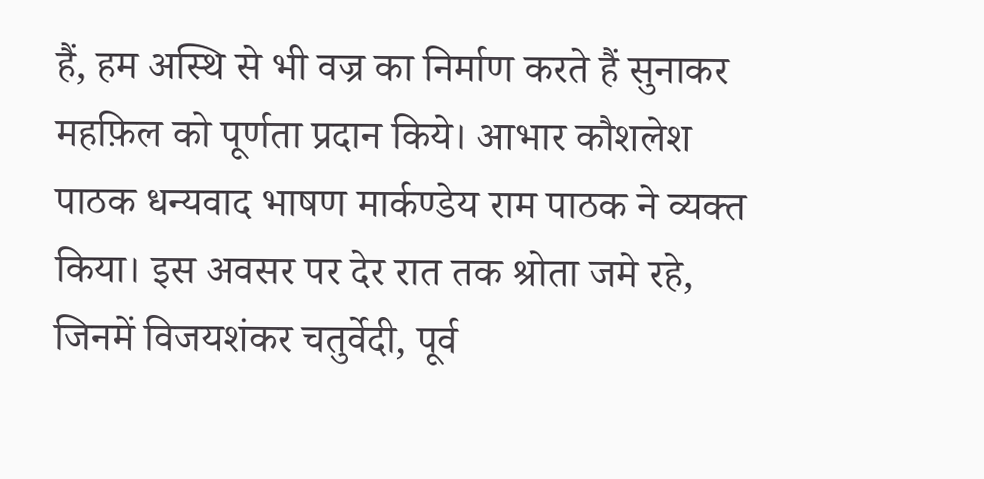हैं, हम अस्थि से भी वज्र का निर्माण करते हैं सुनाकर महफ़िल को पूर्णता प्रदान किये। आभार कौशलेश पाठक धन्यवाद भाषण मार्कण्डेय राम पाठक ने व्यक्त किया। इस अवसर पर देर रात तक श्रोता जमे रहे, जिनमें विजयशंकर चतुर्वेदी, पूर्व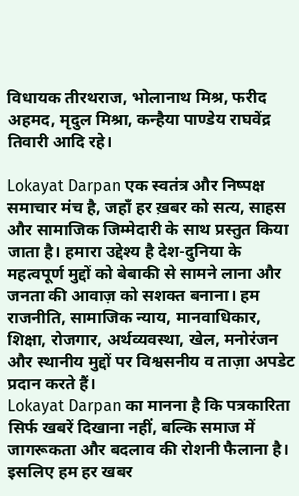विधायक तीरथराज, भोलानाथ मिश्र, फरीद अहमद, मृदुल मिश्रा, कन्हैया पाण्डेय राघवेंद्र तिवारी आदि रहे।

Lokayat Darpan एक स्वतंत्र और निष्पक्ष समाचार मंच है, जहाँ हर ख़बर को सत्य, साहस और सामाजिक जिम्मेदारी के साथ प्रस्तुत किया जाता है। हमारा उद्देश्य है देश-दुनिया के महत्वपूर्ण मुद्दों को बेबाकी से सामने लाना और जनता की आवाज़ को सशक्त बनाना। हम राजनीति, सामाजिक न्याय, मानवाधिकार, शिक्षा, रोजगार, अर्थव्यवस्था, खेल, मनोरंजन और स्थानीय मुद्दों पर विश्वसनीय व ताज़ा अपडेट प्रदान करते हैं।
Lokayat Darpan का मानना है कि पत्रकारिता सिर्फ खबरें दिखाना नहीं, बल्कि समाज में जागरूकता और बदलाव की रोशनी फैलाना है। इसलिए हम हर खबर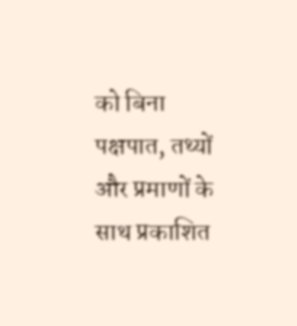को बिना पक्षपात, तथ्यों और प्रमाणों के साथ प्रकाशित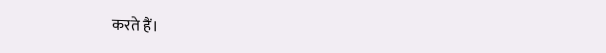करते हैं।